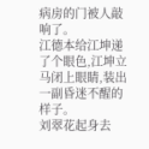病房的门被人敲响了。
江德本给江坤递了个眼色,江坤立马闭上眼睛,装出一副昏迷不醒的样子。
刘翠花起身去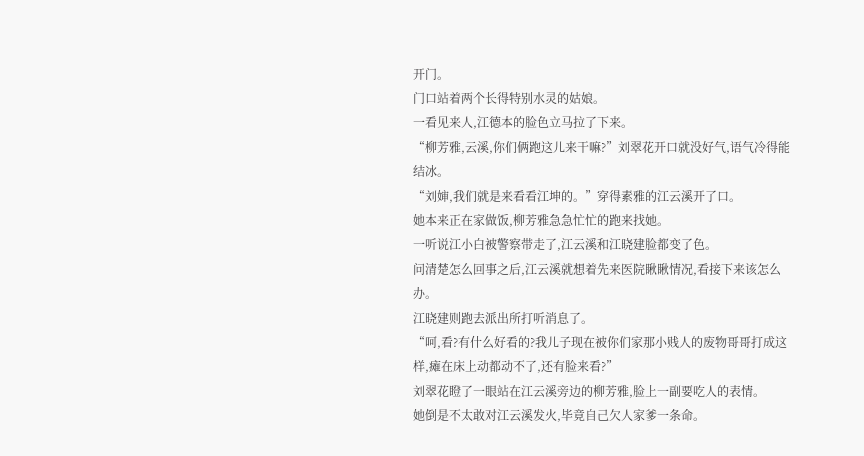开门。
门口站着两个长得特别水灵的姑娘。
一看见来人,江德本的脸色立马拉了下来。
“柳芳雅,云溪,你们俩跑这儿来干嘛?”刘翠花开口就没好气,语气冷得能结冰。
“刘婶,我们就是来看看江坤的。”穿得素雅的江云溪开了口。
她本来正在家做饭,柳芳雅急急忙忙的跑来找她。
一听说江小白被警察带走了,江云溪和江晓建脸都变了色。
问清楚怎么回事之后,江云溪就想着先来医院瞅瞅情况,看接下来该怎么办。
江晓建则跑去派出所打听消息了。
“呵,看?有什么好看的?我儿子现在被你们家那小贱人的废物哥哥打成这样,瘫在床上动都动不了,还有脸来看?”
刘翠花瞪了一眼站在江云溪旁边的柳芳雅,脸上一副要吃人的表情。
她倒是不太敢对江云溪发火,毕竟自己欠人家爹一条命。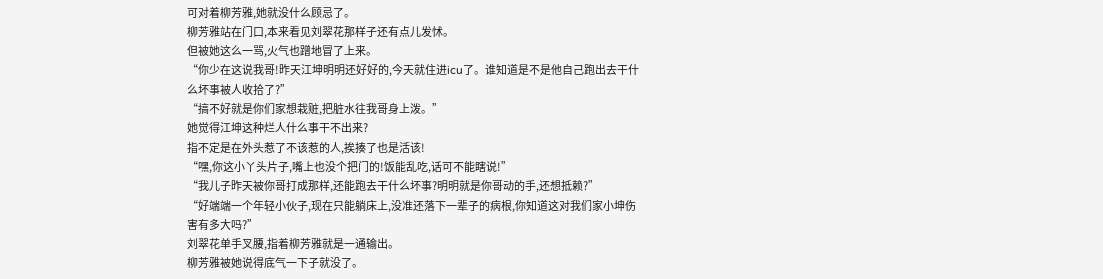可对着柳芳雅,她就没什么顾忌了。
柳芳雅站在门口,本来看见刘翠花那样子还有点儿发怵。
但被她这么一骂,火气也蹭地冒了上来。
“你少在这说我哥!昨天江坤明明还好好的,今天就住进icu了。谁知道是不是他自己跑出去干什么坏事被人收拾了?”
“搞不好就是你们家想栽赃,把脏水往我哥身上泼。”
她觉得江坤这种烂人什么事干不出来?
指不定是在外头惹了不该惹的人,挨揍了也是活该!
“嘿,你这小丫头片子,嘴上也没个把门的!饭能乱吃,话可不能瞎说!”
“我儿子昨天被你哥打成那样,还能跑去干什么坏事?明明就是你哥动的手,还想抵赖?”
“好端端一个年轻小伙子,现在只能躺床上,没准还落下一辈子的病根,你知道这对我们家小坤伤害有多大吗?”
刘翠花单手叉腰,指着柳芳雅就是一通输出。
柳芳雅被她说得底气一下子就没了。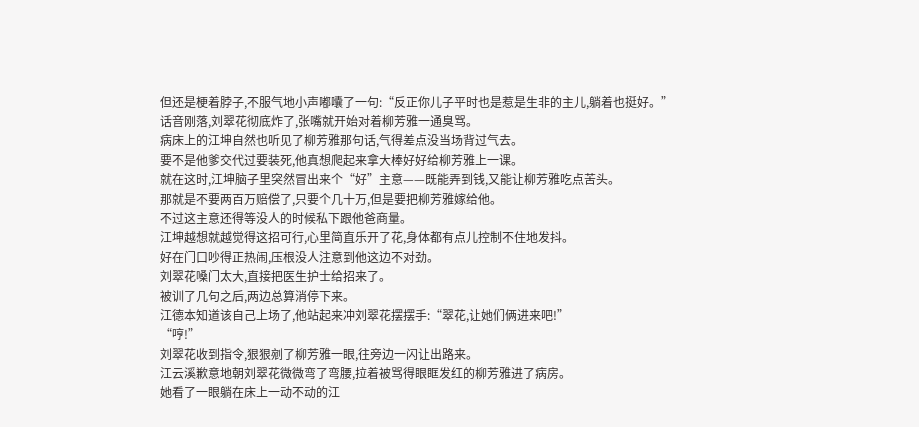但还是梗着脖子,不服气地小声嘟囔了一句:“反正你儿子平时也是惹是生非的主儿,躺着也挺好。”
话音刚落,刘翠花彻底炸了,张嘴就开始对着柳芳雅一通臭骂。
病床上的江坤自然也听见了柳芳雅那句话,气得差点没当场背过气去。
要不是他爹交代过要装死,他真想爬起来拿大棒好好给柳芳雅上一课。
就在这时,江坤脑子里突然冒出来个“好”主意——既能弄到钱,又能让柳芳雅吃点苦头。
那就是不要两百万赔偿了,只要个几十万,但是要把柳芳雅嫁给他。
不过这主意还得等没人的时候私下跟他爸商量。
江坤越想就越觉得这招可行,心里简直乐开了花,身体都有点儿控制不住地发抖。
好在门口吵得正热闹,压根没人注意到他这边不对劲。
刘翠花嗓门太大,直接把医生护士给招来了。
被训了几句之后,两边总算消停下来。
江德本知道该自己上场了,他站起来冲刘翠花摆摆手:“翠花,让她们俩进来吧!”
“哼!”
刘翠花收到指令,狠狠剜了柳芳雅一眼,往旁边一闪让出路来。
江云溪歉意地朝刘翠花微微弯了弯腰,拉着被骂得眼眶发红的柳芳雅进了病房。
她看了一眼躺在床上一动不动的江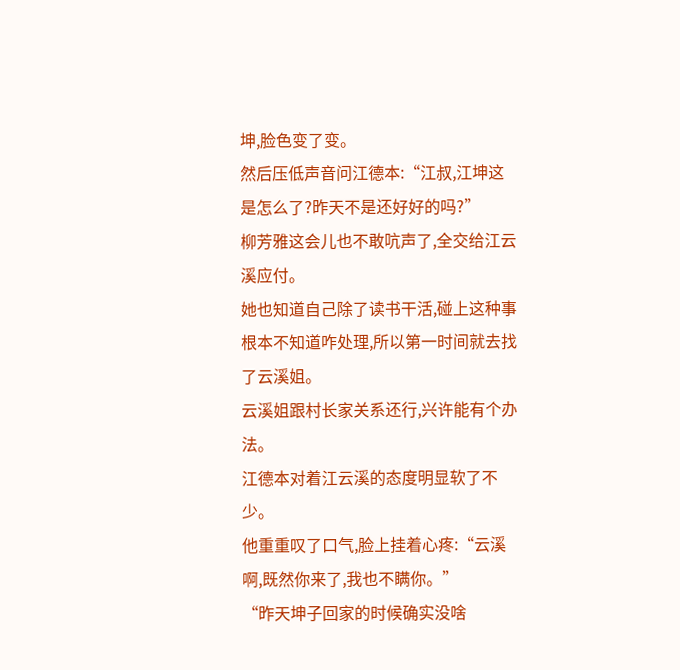坤,脸色变了变。
然后压低声音问江德本:“江叔,江坤这是怎么了?昨天不是还好好的吗?”
柳芳雅这会儿也不敢吭声了,全交给江云溪应付。
她也知道自己除了读书干活,碰上这种事根本不知道咋处理,所以第一时间就去找了云溪姐。
云溪姐跟村长家关系还行,兴许能有个办法。
江德本对着江云溪的态度明显软了不少。
他重重叹了口气,脸上挂着心疼:“云溪啊,既然你来了,我也不瞒你。”
“昨天坤子回家的时候确实没啥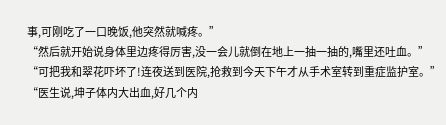事,可刚吃了一口晚饭,他突然就喊疼。”
“然后就开始说身体里边疼得厉害,没一会儿就倒在地上一抽一抽的,嘴里还吐血。”
“可把我和翠花吓坏了!连夜送到医院,抢救到今天下午才从手术室转到重症监护室。”
“医生说,坤子体内大出血,好几个内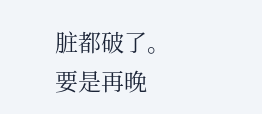脏都破了。要是再晚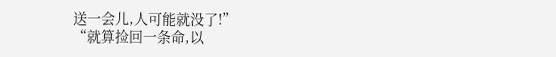送一会儿,人可能就没了!”
“就算捡回一条命,以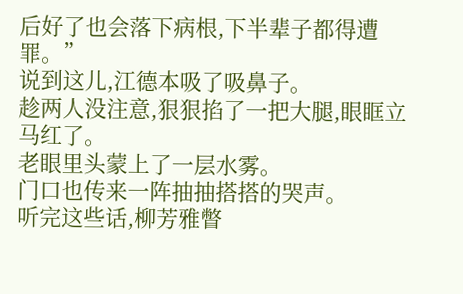后好了也会落下病根,下半辈子都得遭罪。”
说到这儿,江德本吸了吸鼻子。
趁两人没注意,狠狠掐了一把大腿,眼眶立马红了。
老眼里头蒙上了一层水雾。
门口也传来一阵抽抽搭搭的哭声。
听完这些话,柳芳雅瞥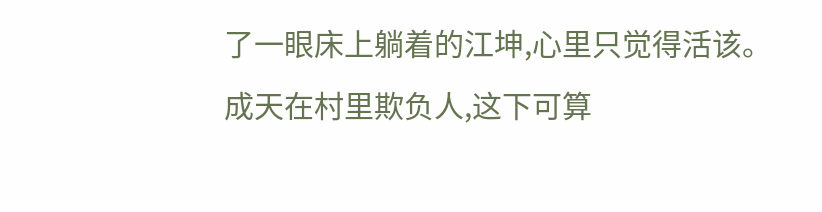了一眼床上躺着的江坤,心里只觉得活该。
成天在村里欺负人,这下可算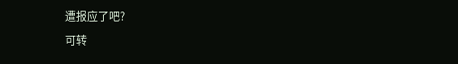遭报应了吧?
可转